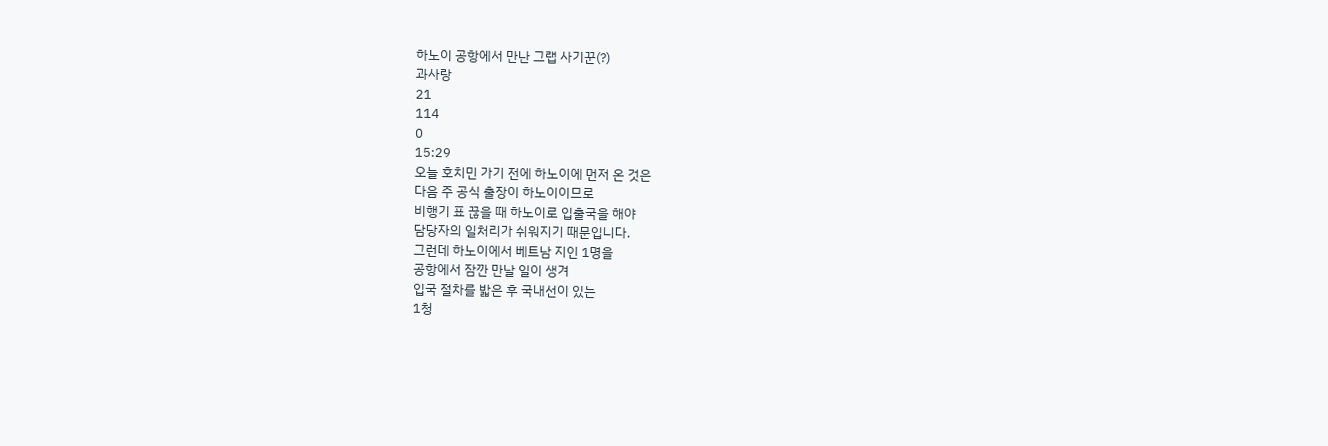하노이 공항에서 만난 그랩 사기꾼(?)
과사랑
21
114
0
15:29
오늘 호치민 가기 전에 하노이에 먼저 온 것은
다음 주 공식 출장이 하노이이므로
비행기 표 끊을 때 하노이로 입출국을 해야
담당자의 일처리가 쉬워지기 때문입니다.
그런데 하노이에서 베트남 지인 1명을
공항에서 잠깐 만날 일이 생겨
입국 절차를 밟은 후 국내선이 있는
1청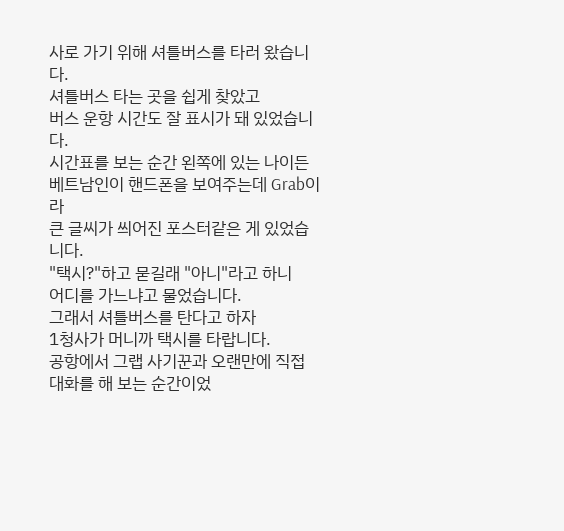사로 가기 위해 셔틀버스를 타러 왔습니다.
셔틀버스 타는 곳을 쉽게 찾았고
버스 운항 시간도 잘 표시가 돼 있었습니다.
시간표를 보는 순간 왼쪽에 있는 나이든
베트남인이 핸드폰을 보여주는데 Grab이라
큰 글씨가 씌어진 포스터같은 게 있었습니다.
"택시?"하고 묻길래 "아니"라고 하니
어디를 가느냐고 물었습니다.
그래서 셔틀버스를 탄다고 하자
1청사가 머니까 택시를 타랍니다.
공항에서 그랩 사기꾼과 오랜만에 직접
대화를 해 보는 순간이었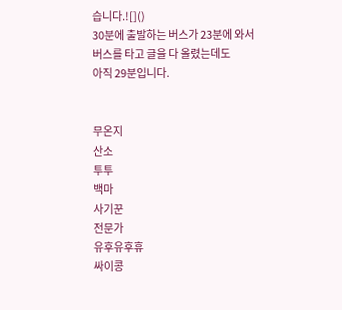습니다.![]()
30분에 출발하는 버스가 23분에 와서
버스를 타고 글을 다 올렸는데도
아직 29분입니다.


무온지
산소
투투
백마
사기꾼
전문가
유후유후휴
싸이콩